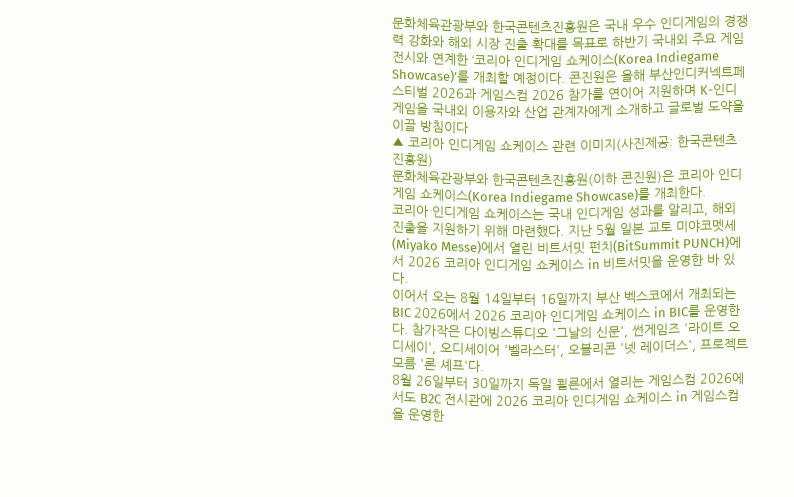문화체육관광부와 한국콘텐츠진흥원은 국내 우수 인디게임의 경쟁력 강화와 해외 시장 진출 확대를 목표로 하반기 국내외 주요 게임 전시와 연계한 ‘코리아 인디게임 쇼케이스(Korea Indiegame Showcase)’를 개최할 예정이다. 콘진원은 올해 부산인디커넥트페스티벌 2026과 게임스컴 2026 참가를 연이어 지원하며 K-인디게임을 국내외 이용자와 산업 관계자에게 소개하고 글로벌 도약을 이끌 방침이다
▲ 코리아 인디게임 쇼케이스 관련 이미지(사진제공: 한국콘텐츠진흥원)
문화체육관광부와 한국콘텐츠진흥원(이하 콘진원)은 코리아 인디게임 쇼케이스(Korea Indiegame Showcase)를 개최한다.
코리아 인디게임 쇼케이스는 국내 인디게임 성과를 알리고, 해외 진출을 지원하기 위해 마련했다. 지난 5월 일본 교토 미야코멧세(Miyako Messe)에서 열린 비트서밋 펀치(BitSummit PUNCH)에서 2026 코리아 인디게임 쇼케이스 in 비트서밋을 운영한 바 있다.
이어서 오는 8월 14일부터 16일까지 부산 벡스코에서 개최되는 BIC 2026에서 2026 코리아 인디게임 쇼케이스 in BIC를 운영한다. 참가작은 다이빙스튜디오 '그날의 신문', 썬게임즈 '라이트 오디세이', 오디세이어 '벨라스터', 오블리콘 '넷 레이더스', 프로젝트모름 '론 셰프'다.
8월 26일부터 30일까지 독일 쾰른에서 열리는 게임스컴 2026에서도 B2C 전시관에 2026 코리아 인디게임 쇼케이스 in 게임스컴을 운영한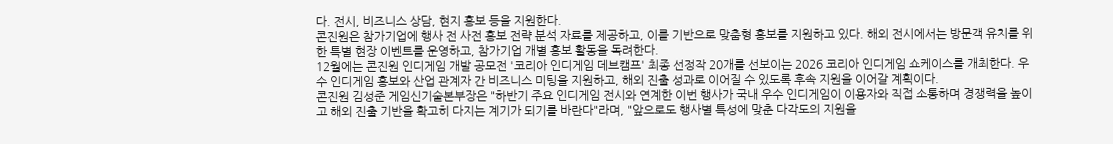다. 전시, 비즈니스 상담, 현지 홍보 등을 지원한다.
콘진원은 참가기업에 행사 전 사전 홍보 전략 분석 자료를 제공하고, 이를 기반으로 맞춤형 홍보를 지원하고 있다. 해외 전시에서는 방문객 유치를 위한 특별 현장 이벤트를 운영하고, 참가기업 개별 홍보 활동을 독려한다.
12월에는 콘진원 인디게임 개발 공모전 '코리아 인디게임 데브캠프' 최종 선정작 20개를 선보이는 2026 코리아 인디게임 쇼케이스를 개최한다. 우수 인디게임 홍보와 산업 관계자 간 비즈니스 미팅을 지원하고, 해외 진출 성과로 이어질 수 있도록 후속 지원을 이어갈 계획이다.
콘진원 김성준 게임신기술본부장은 "하반기 주요 인디게임 전시와 연계한 이번 행사가 국내 우수 인디게임이 이용자와 직접 소통하며 경쟁력을 높이고 해외 진출 기반을 확고히 다지는 계기가 되기를 바란다"라며, "앞으로도 행사별 특성에 맞춘 다각도의 지원을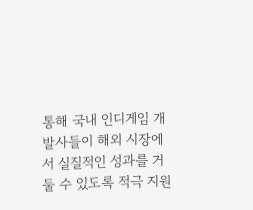통해 국내 인디게임 개발사들이 해외 시장에서 실질적인 성과를 거둘 수 있도록 적극 지원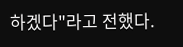하겠다"라고 전했다.